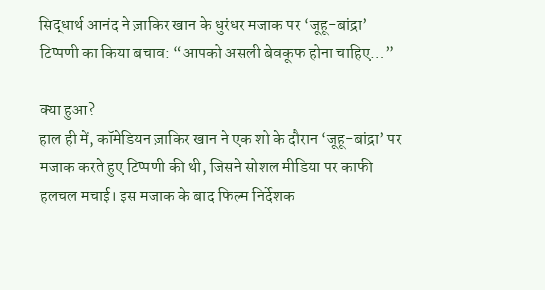सिद्धार्थ आनंद ने ज़ाकिर खान के धुरंधर मजाक पर ‘जूहू-बांद्रा’ टिप्पणी का किया बचाव: “आपको असली बेवकूफ होना चाहिए…”

क्या हुआ?
हाल ही में, कॉमेडियन ज़ाकिर खान ने एक शो के दौरान ‘जूहू-बांद्रा’ पर मजाक करते हुए टिप्पणी की थी, जिसने सोशल मीडिया पर काफी हलचल मचाई। इस मजाक के बाद फिल्म निर्देशक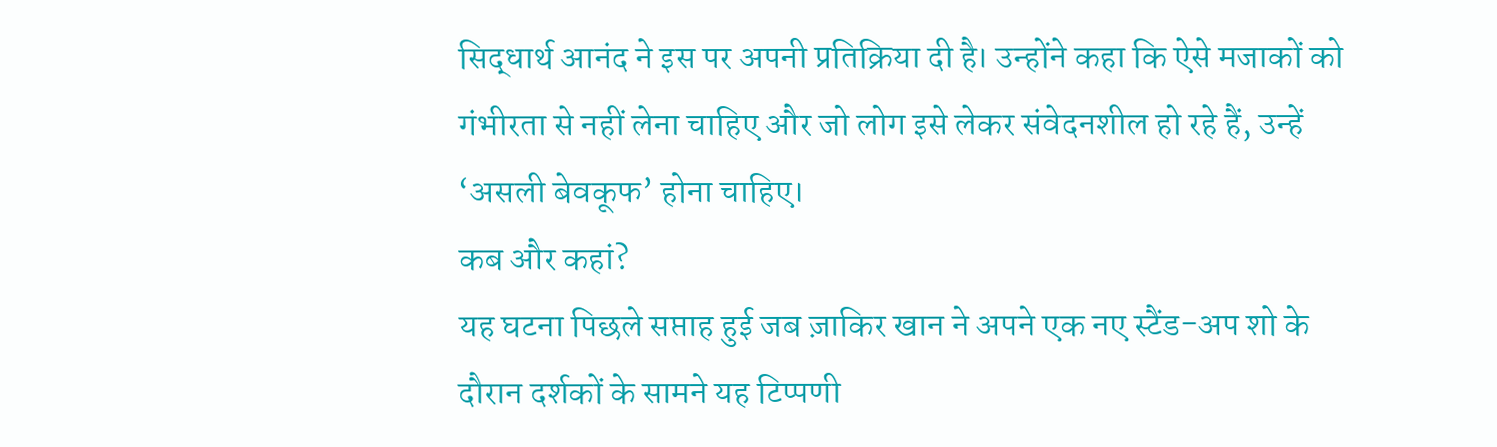सिद्धार्थ आनंद ने इस पर अपनी प्रतिक्रिया दी है। उन्होंने कहा कि ऐसे मजाकों को गंभीरता से नहीं लेना चाहिए और जो लोग इसे लेकर संवेदनशील हो रहे हैं, उन्हें ‘असली बेवकूफ’ होना चाहिए।
कब और कहां?
यह घटना पिछले सप्ताह हुई जब ज़ाकिर खान ने अपने एक नए स्टैंड-अप शो के दौरान दर्शकों के सामने यह टिप्पणी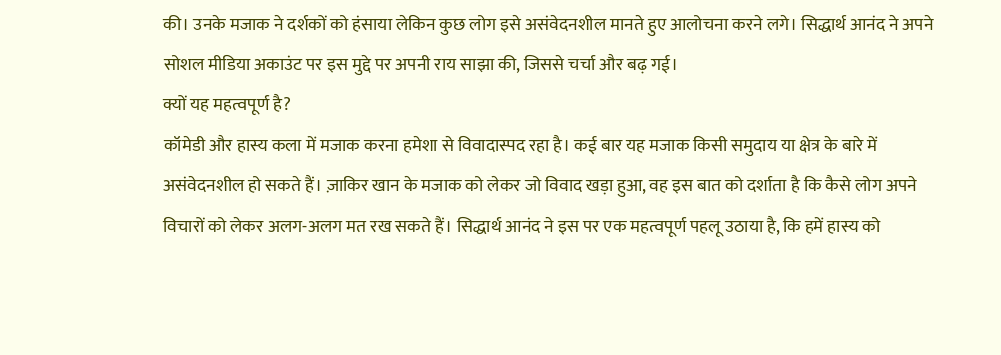की। उनके मजाक ने दर्शकों को हंसाया लेकिन कुछ लोग इसे असंवेदनशील मानते हुए आलोचना करने लगे। सिद्धार्थ आनंद ने अपने सोशल मीडिया अकाउंट पर इस मुद्दे पर अपनी राय साझा की, जिससे चर्चा और बढ़ गई।
क्यों यह महत्वपूर्ण है?
कॉमेडी और हास्य कला में मजाक करना हमेशा से विवादास्पद रहा है। कई बार यह मजाक किसी समुदाय या क्षेत्र के बारे में असंवेदनशील हो सकते हैं। ज़ाकिर खान के मजाक को लेकर जो विवाद खड़ा हुआ, वह इस बात को दर्शाता है कि कैसे लोग अपने विचारों को लेकर अलग-अलग मत रख सकते हैं। सिद्धार्थ आनंद ने इस पर एक महत्वपूर्ण पहलू उठाया है, कि हमें हास्य को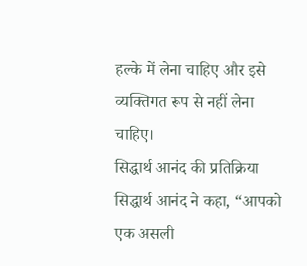हल्के में लेना चाहिए और इसे व्यक्तिगत रूप से नहीं लेना चाहिए।
सिद्धार्थ आनंद की प्रतिक्रिया
सिद्धार्थ आनंद ने कहा, “आपको एक असली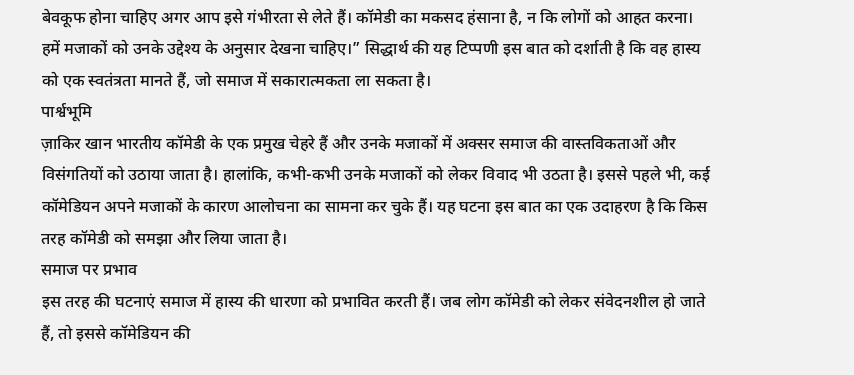बेवकूफ होना चाहिए अगर आप इसे गंभीरता से लेते हैं। कॉमेडी का मकसद हंसाना है, न कि लोगों को आहत करना। हमें मजाकों को उनके उद्देश्य के अनुसार देखना चाहिए।” सिद्धार्थ की यह टिप्पणी इस बात को दर्शाती है कि वह हास्य को एक स्वतंत्रता मानते हैं, जो समाज में सकारात्मकता ला सकता है।
पार्श्वभूमि
ज़ाकिर खान भारतीय कॉमेडी के एक प्रमुख चेहरे हैं और उनके मजाकों में अक्सर समाज की वास्तविकताओं और विसंगतियों को उठाया जाता है। हालांकि, कभी-कभी उनके मजाकों को लेकर विवाद भी उठता है। इससे पहले भी, कई कॉमेडियन अपने मजाकों के कारण आलोचना का सामना कर चुके हैं। यह घटना इस बात का एक उदाहरण है कि किस तरह कॉमेडी को समझा और लिया जाता है।
समाज पर प्रभाव
इस तरह की घटनाएं समाज में हास्य की धारणा को प्रभावित करती हैं। जब लोग कॉमेडी को लेकर संवेदनशील हो जाते हैं, तो इससे कॉमेडियन की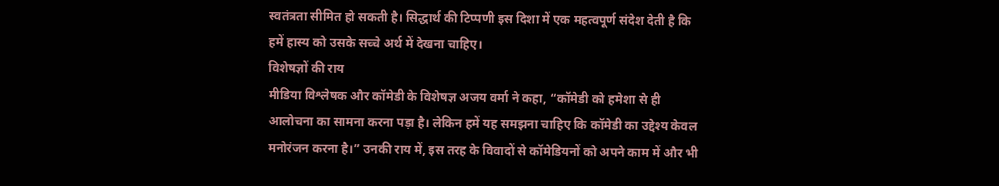स्वतंत्रता सीमित हो सकती है। सिद्धार्थ की टिप्पणी इस दिशा में एक महत्वपूर्ण संदेश देती है कि हमें हास्य को उसके सच्चे अर्थ में देखना चाहिए।
विशेषज्ञों की राय
मीडिया विश्लेषक और कॉमेडी के विशेषज्ञ अजय वर्मा ने कहा, “कॉमेडी को हमेशा से ही आलोचना का सामना करना पड़ा है। लेकिन हमें यह समझना चाहिए कि कॉमेडी का उद्देश्य केवल मनोरंजन करना है।” उनकी राय में, इस तरह के विवादों से कॉमेडियनों को अपने काम में और भी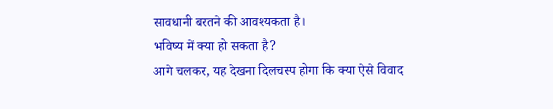सावधानी बरतने की आवश्यकता है।
भविष्य में क्या हो सकता है?
आगे चलकर, यह देखना दिलचस्प होगा कि क्या ऐसे विवाद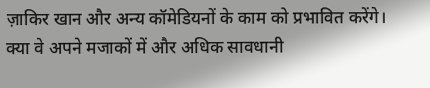ज़ाकिर खान और अन्य कॉमेडियनों के काम को प्रभावित करेंगे। क्या वे अपने मजाकों में और अधिक सावधानी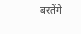बरतेंगे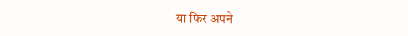या फिर अपने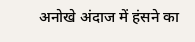अनोखे अंदाज में हंसने का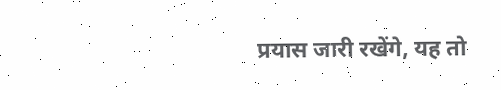प्रयास जारी रखेंगे, यह तो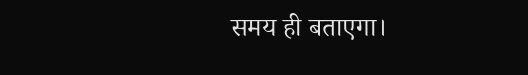समय ही बताएगा।